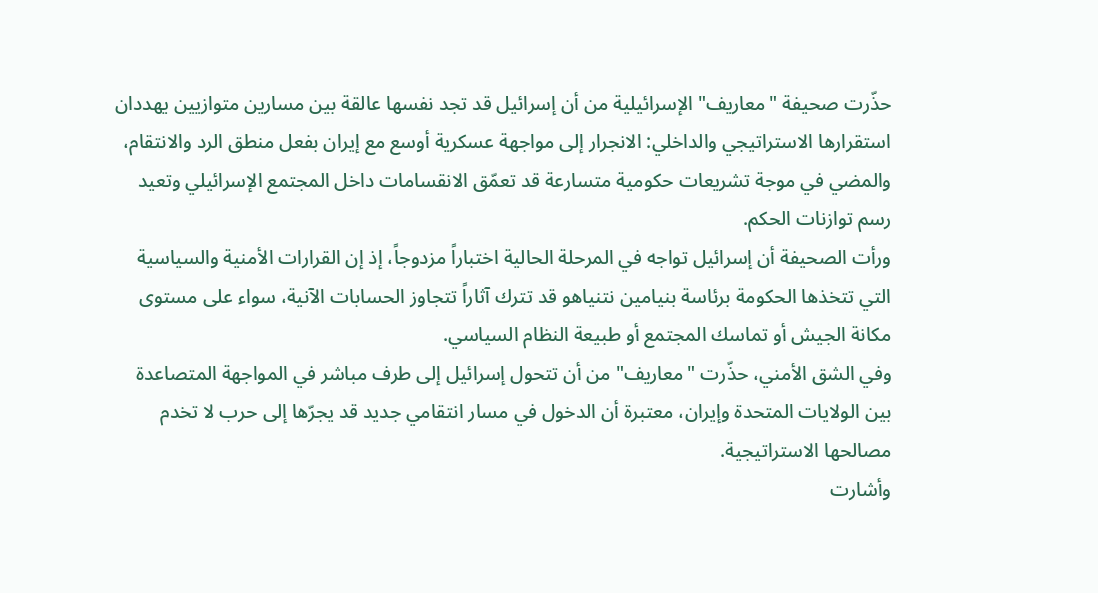حذّرت صحيفة "معاريف" الإسرائيلية من أن إسرائيل قد تجد نفسها عالقة بين مسارين متوازيين يهددان استقرارها الاستراتيجي والداخلي: الانجرار إلى مواجهة عسكرية أوسع مع إيران بفعل منطق الرد والانتقام، والمضي في موجة تشريعات حكومية متسارعة قد تعمّق الانقسامات داخل المجتمع الإسرائيلي وتعيد رسم توازنات الحكم.
ورأت الصحيفة أن إسرائيل تواجه في المرحلة الحالية اختباراً مزدوجاً، إذ إن القرارات الأمنية والسياسية التي تتخذها الحكومة برئاسة بنيامين نتنياهو قد تترك آثاراً تتجاوز الحسابات الآنية، سواء على مستوى مكانة الجيش أو تماسك المجتمع أو طبيعة النظام السياسي.
وفي الشق الأمني، حذّرت "معاريف" من أن تتحول إسرائيل إلى طرف مباشر في المواجهة المتصاعدة بين الولايات المتحدة وإيران، معتبرة أن الدخول في مسار انتقامي جديد قد يجرّها إلى حرب لا تخدم مصالحها الاستراتيجية.
وأشارت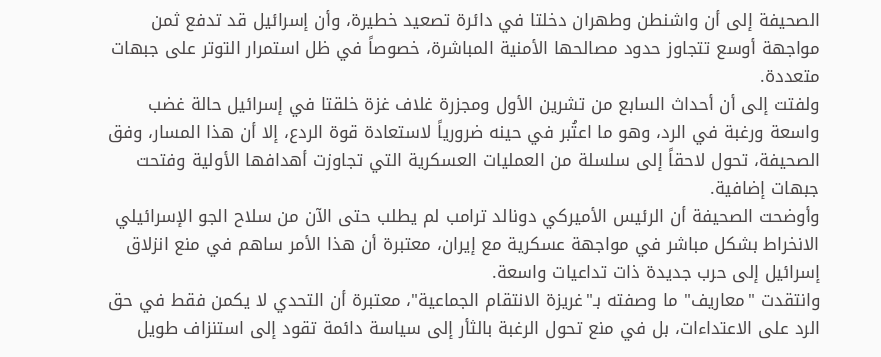الصحيفة إلى أن واشنطن وطهران دخلتا في دائرة تصعيد خطيرة، وأن إسرائيل قد تدفع ثمن مواجهة أوسع تتجاوز حدود مصالحها الأمنية المباشرة، خصوصاً في ظل استمرار التوتر على جبهات متعددة.
ولفتت إلى أن أحداث السابع من تشرين الأول ومجزرة غلاف غزة خلقتا في إسرائيل حالة غضب واسعة ورغبة في الرد، وهو ما اعتُبر في حينه ضرورياً لاستعادة قوة الردع، إلا أن هذا المسار، وفق الصحيفة، تحول لاحقاً إلى سلسلة من العمليات العسكرية التي تجاوزت أهدافها الأولية وفتحت جبهات إضافية.
وأوضحت الصحيفة أن الرئيس الأميركي دونالد ترامب لم يطلب حتى الآن من سلاح الجو الإسرائيلي الانخراط بشكل مباشر في مواجهة عسكرية مع إيران، معتبرة أن هذا الأمر ساهم في منع انزلاق إسرائيل إلى حرب جديدة ذات تداعيات واسعة.
وانتقدت "معاريف" ما وصفته بـ"غريزة الانتقام الجماعية"، معتبرة أن التحدي لا يكمن فقط في حق الرد على الاعتداءات، بل في منع تحول الرغبة بالثأر إلى سياسة دائمة تقود إلى استنزاف طويل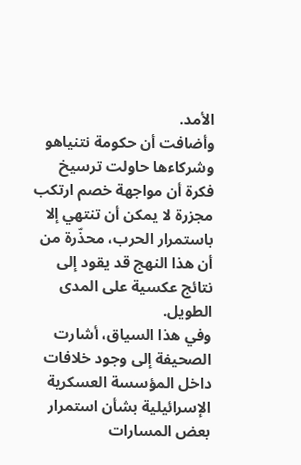الأمد.
وأضافت أن حكومة نتنياهو وشركاءها حاولت ترسيخ فكرة أن مواجهة خصم ارتكب مجزرة لا يمكن أن تنتهي إلا باستمرار الحرب، محذّرة من أن هذا النهج قد يقود إلى نتائج عكسية على المدى الطويل.
وفي هذا السياق، أشارت الصحيفة إلى وجود خلافات داخل المؤسسة العسكرية الإسرائيلية بشأن استمرار بعض المسارات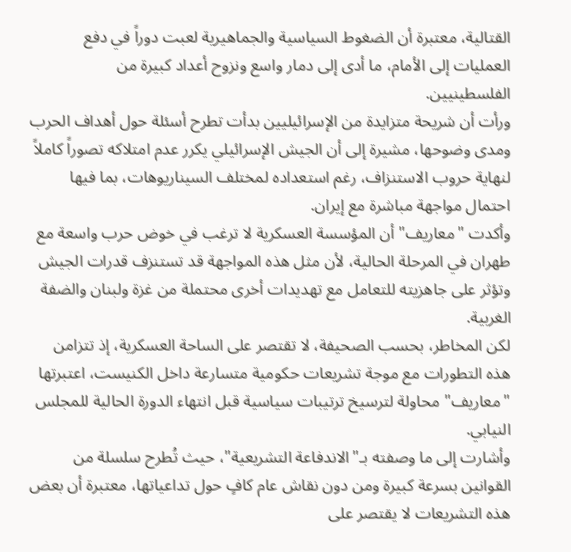القتالية، معتبرة أن الضغوط السياسية والجماهيرية لعبت دوراً في دفع العمليات إلى الأمام، ما أدى إلى دمار واسع ونزوح أعداد كبيرة من الفلسطينيين.
ورأت أن شريحة متزايدة من الإسرائيليين بدأت تطرح أسئلة حول أهداف الحرب ومدى وضوحها، مشيرة إلى أن الجيش الإسرائيلي يكرر عدم امتلاكه تصوراً كاملاً لنهاية حروب الاستنزاف، رغم استعداده لمختلف السيناريوهات، بما فيها احتمال مواجهة مباشرة مع إيران.
وأكدت "معاريف" أن المؤسسة العسكرية لا ترغب في خوض حرب واسعة مع طهران في المرحلة الحالية، لأن مثل هذه المواجهة قد تستنزف قدرات الجيش وتؤثر على جاهزيته للتعامل مع تهديدات أخرى محتملة من غزة ولبنان والضفة الغربية.
لكن المخاطر، بحسب الصحيفة، لا تقتصر على الساحة العسكرية، إذ تتزامن هذه التطورات مع موجة تشريعات حكومية متسارعة داخل الكنيست، اعتبرتها "معاريف" محاولة لترسيخ ترتيبات سياسية قبل انتهاء الدورة الحالية للمجلس النيابي.
وأشارت إلى ما وصفته بـ"الاندفاعة التشريعية"، حيث تُطرح سلسلة من القوانين بسرعة كبيرة ومن دون نقاش عام كافٍ حول تداعياتها، معتبرة أن بعض هذه التشريعات لا يقتصر على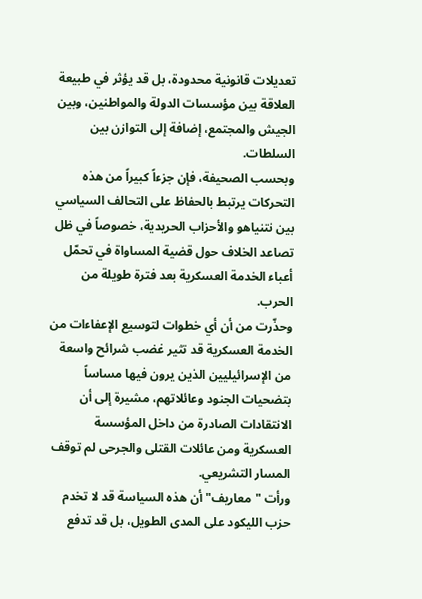تعديلات قانونية محدودة، بل قد يؤثر في طبيعة العلاقة بين مؤسسات الدولة والمواطنين، وبين الجيش والمجتمع، إضافة إلى التوازن بين السلطات.
وبحسب الصحيفة، فإن جزءاً كبيراً من هذه التحركات يرتبط بالحفاظ على التحالف السياسي بين نتنياهو والأحزاب الحريدية، خصوصاً في ظل تصاعد الخلاف حول قضية المساواة في تحمّل أعباء الخدمة العسكرية بعد فترة طويلة من الحرب.
وحذّرت من أن أي خطوات لتوسيع الإعفاءات من الخدمة العسكرية قد تثير غضب شرائح واسعة من الإسرائيليين الذين يرون فيها مساساً بتضحيات الجنود وعائلاتهم، مشيرة إلى أن الانتقادات الصادرة من داخل المؤسسة العسكرية ومن عائلات القتلى والجرحى لم توقف المسار التشريعي.
ورأت "معاريف" أن هذه السياسة قد لا تخدم حزب الليكود على المدى الطويل، بل قد تدفع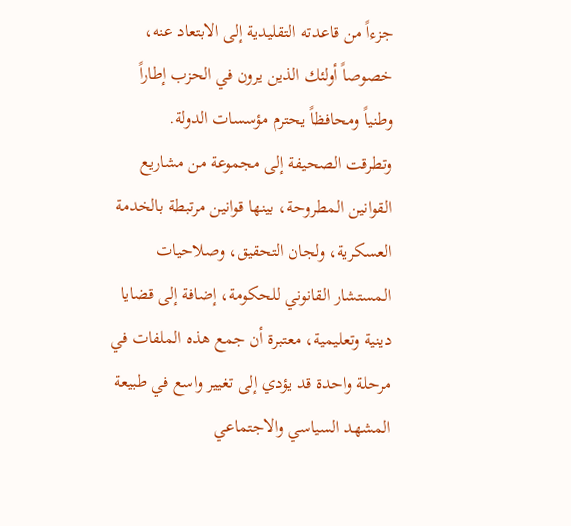جزءاً من قاعدته التقليدية إلى الابتعاد عنه، خصوصاً أولئك الذين يرون في الحزب إطاراً وطنياً ومحافظاً يحترم مؤسسات الدولة.
وتطرقت الصحيفة إلى مجموعة من مشاريع القوانين المطروحة، بينها قوانين مرتبطة بالخدمة العسكرية، ولجان التحقيق، وصلاحيات المستشار القانوني للحكومة، إضافة إلى قضايا دينية وتعليمية، معتبرة أن جمع هذه الملفات في مرحلة واحدة قد يؤدي إلى تغيير واسع في طبيعة المشهد السياسي والاجتماعي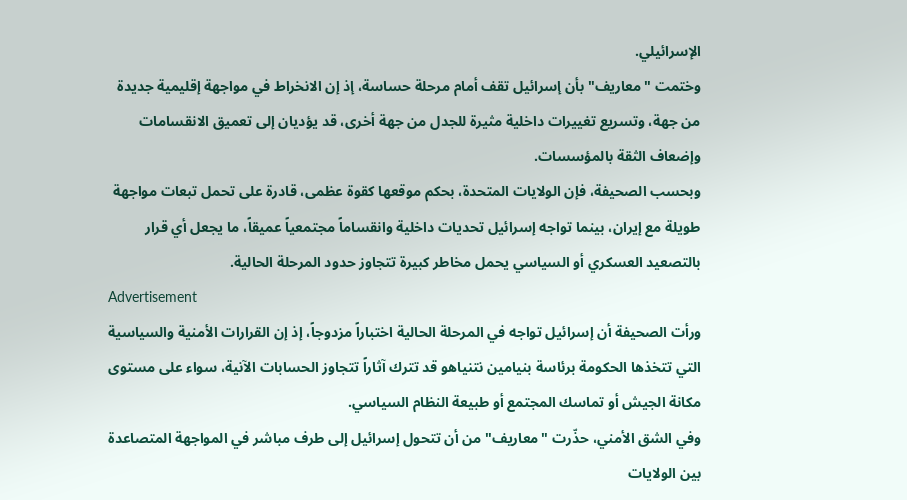الإسرائيلي.
وختمت "معاريف" بأن إسرائيل تقف أمام مرحلة حساسة، إذ إن الانخراط في مواجهة إقليمية جديدة من جهة، وتسريع تغييرات داخلية مثيرة للجدل من جهة أخرى، قد يؤديان إلى تعميق الانقسامات وإضعاف الثقة بالمؤسسات.
وبحسب الصحيفة، فإن الولايات المتحدة، بحكم موقعها كقوة عظمى، قادرة على تحمل تبعات مواجهة طويلة مع إيران، بينما تواجه إسرائيل تحديات داخلية وانقساماً مجتمعياً عميقاً، ما يجعل أي قرار بالتصعيد العسكري أو السياسي يحمل مخاطر كبيرة تتجاوز حدود المرحلة الحالية.
Advertisement
ورأت الصحيفة أن إسرائيل تواجه في المرحلة الحالية اختباراً مزدوجاً، إذ إن القرارات الأمنية والسياسية التي تتخذها الحكومة برئاسة بنيامين نتنياهو قد تترك آثاراً تتجاوز الحسابات الآنية، سواء على مستوى مكانة الجيش أو تماسك المجتمع أو طبيعة النظام السياسي.
وفي الشق الأمني، حذّرت "معاريف" من أن تتحول إسرائيل إلى طرف مباشر في المواجهة المتصاعدة بين الولايات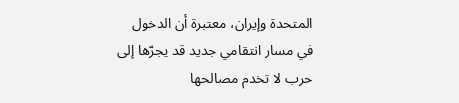المتحدة وإيران، معتبرة أن الدخول في مسار انتقامي جديد قد يجرّها إلى حرب لا تخدم مصالحها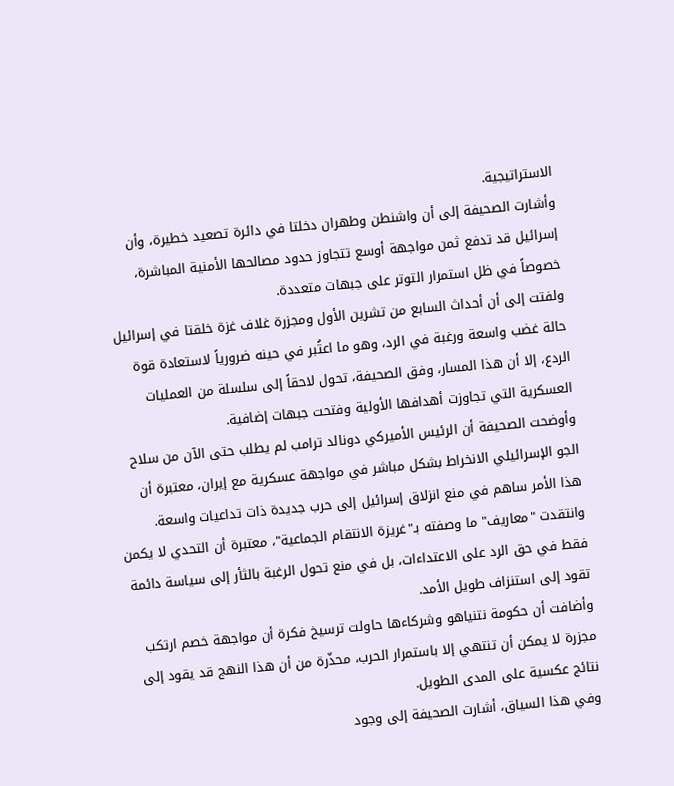الاستراتيجية.
وأشارت الصحيفة إلى أن واشنطن وطهران دخلتا في دائرة تصعيد خطيرة، وأن إسرائيل قد تدفع ثمن مواجهة أوسع تتجاوز حدود مصالحها الأمنية المباشرة، خصوصاً في ظل استمرار التوتر على جبهات متعددة.
ولفتت إلى أن أحداث السابع من تشرين الأول ومجزرة غلاف غزة خلقتا في إسرائيل حالة غضب واسعة ورغبة في الرد، وهو ما اعتُبر في حينه ضرورياً لاستعادة قوة الردع، إلا أن هذا المسار، وفق الصحيفة، تحول لاحقاً إلى سلسلة من العمليات العسكرية التي تجاوزت أهدافها الأولية وفتحت جبهات إضافية.
وأوضحت الصحيفة أن الرئيس الأميركي دونالد ترامب لم يطلب حتى الآن من سلاح الجو الإسرائيلي الانخراط بشكل مباشر في مواجهة عسكرية مع إيران، معتبرة أن هذا الأمر ساهم في منع انزلاق إسرائيل إلى حرب جديدة ذات تداعيات واسعة.
وانتقدت "معاريف" ما وصفته بـ"غريزة الانتقام الجماعية"، معتبرة أن التحدي لا يكمن فقط في حق الرد على الاعتداءات، بل في منع تحول الرغبة بالثأر إلى سياسة دائمة تقود إلى استنزاف طويل الأمد.
وأضافت أن حكومة نتنياهو وشركاءها حاولت ترسيخ فكرة أن مواجهة خصم ارتكب مجزرة لا يمكن أن تنتهي إلا باستمرار الحرب، محذّرة من أن هذا النهج قد يقود إلى نتائج عكسية على المدى الطويل.
وفي هذا السياق، أشارت الصحيفة إلى وجود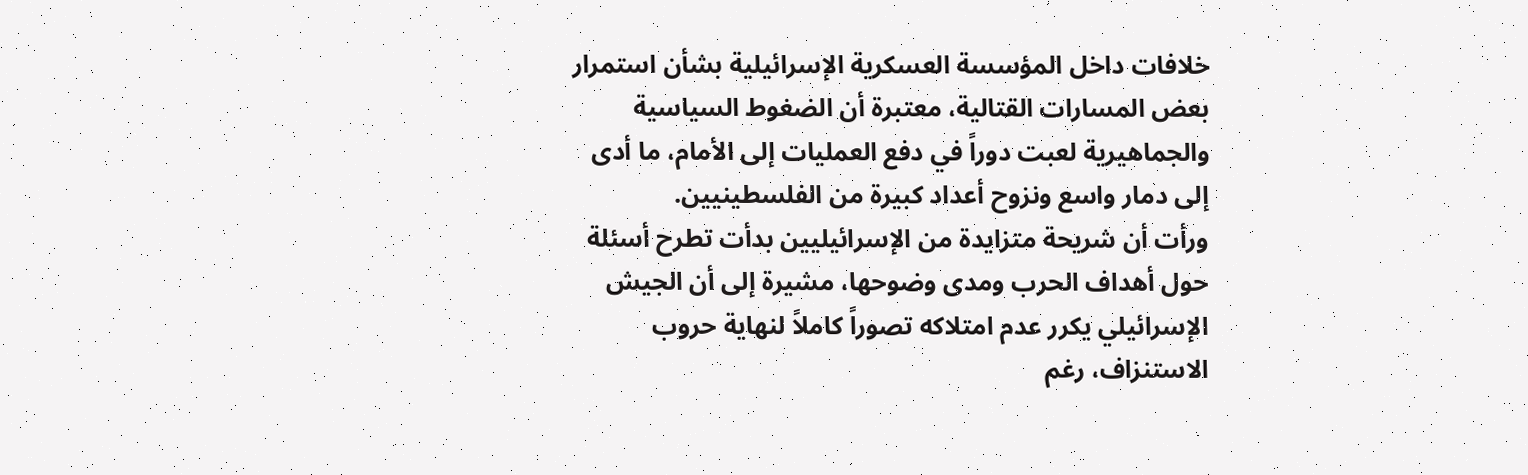خلافات داخل المؤسسة العسكرية الإسرائيلية بشأن استمرار بعض المسارات القتالية، معتبرة أن الضغوط السياسية والجماهيرية لعبت دوراً في دفع العمليات إلى الأمام، ما أدى إلى دمار واسع ونزوح أعداد كبيرة من الفلسطينيين.
ورأت أن شريحة متزايدة من الإسرائيليين بدأت تطرح أسئلة حول أهداف الحرب ومدى وضوحها، مشيرة إلى أن الجيش الإسرائيلي يكرر عدم امتلاكه تصوراً كاملاً لنهاية حروب الاستنزاف، رغم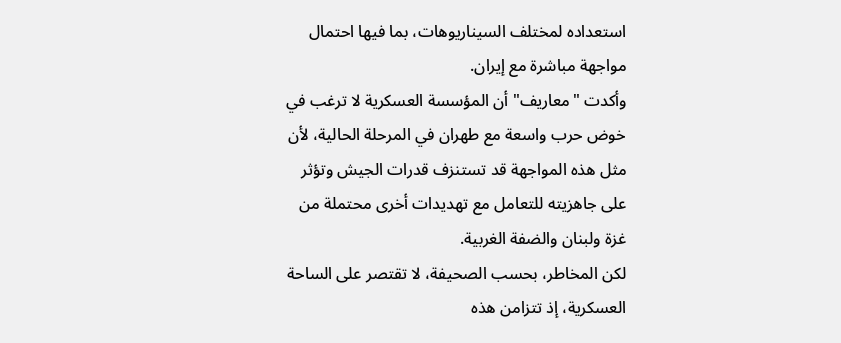استعداده لمختلف السيناريوهات، بما فيها احتمال مواجهة مباشرة مع إيران.
وأكدت "معاريف" أن المؤسسة العسكرية لا ترغب في خوض حرب واسعة مع طهران في المرحلة الحالية، لأن مثل هذه المواجهة قد تستنزف قدرات الجيش وتؤثر على جاهزيته للتعامل مع تهديدات أخرى محتملة من غزة ولبنان والضفة الغربية.
لكن المخاطر، بحسب الصحيفة، لا تقتصر على الساحة العسكرية، إذ تتزامن هذه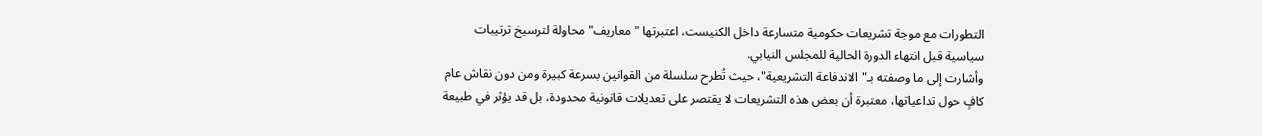التطورات مع موجة تشريعات حكومية متسارعة داخل الكنيست، اعتبرتها "معاريف" محاولة لترسيخ ترتيبات سياسية قبل انتهاء الدورة الحالية للمجلس النيابي.
وأشارت إلى ما وصفته بـ"الاندفاعة التشريعية"، حيث تُطرح سلسلة من القوانين بسرعة كبيرة ومن دون نقاش عام كافٍ حول تداعياتها، معتبرة أن بعض هذه التشريعات لا يقتصر على تعديلات قانونية محدودة، بل قد يؤثر في طبيعة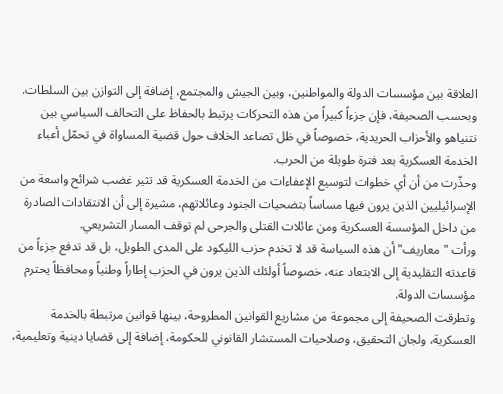العلاقة بين مؤسسات الدولة والمواطنين، وبين الجيش والمجتمع، إضافة إلى التوازن بين السلطات.
وبحسب الصحيفة، فإن جزءاً كبيراً من هذه التحركات يرتبط بالحفاظ على التحالف السياسي بين نتنياهو والأحزاب الحريدية، خصوصاً في ظل تصاعد الخلاف حول قضية المساواة في تحمّل أعباء الخدمة العسكرية بعد فترة طويلة من الحرب.
وحذّرت من أن أي خطوات لتوسيع الإعفاءات من الخدمة العسكرية قد تثير غضب شرائح واسعة من الإسرائيليين الذين يرون فيها مساساً بتضحيات الجنود وعائلاتهم، مشيرة إلى أن الانتقادات الصادرة من داخل المؤسسة العسكرية ومن عائلات القتلى والجرحى لم توقف المسار التشريعي.
ورأت "معاريف" أن هذه السياسة قد لا تخدم حزب الليكود على المدى الطويل، بل قد تدفع جزءاً من قاعدته التقليدية إلى الابتعاد عنه، خصوصاً أولئك الذين يرون في الحزب إطاراً وطنياً ومحافظاً يحترم مؤسسات الدولة.
وتطرقت الصحيفة إلى مجموعة من مشاريع القوانين المطروحة، بينها قوانين مرتبطة بالخدمة العسكرية، ولجان التحقيق، وصلاحيات المستشار القانوني للحكومة، إضافة إلى قضايا دينية وتعليمية،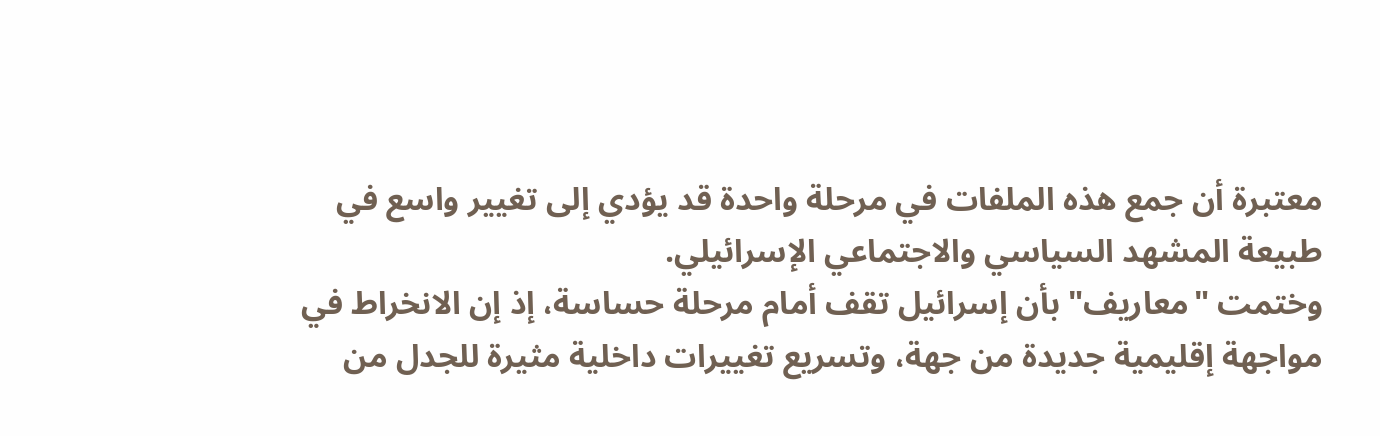معتبرة أن جمع هذه الملفات في مرحلة واحدة قد يؤدي إلى تغيير واسع في طبيعة المشهد السياسي والاجتماعي الإسرائيلي.
وختمت "معاريف" بأن إسرائيل تقف أمام مرحلة حساسة، إذ إن الانخراط في مواجهة إقليمية جديدة من جهة، وتسريع تغييرات داخلية مثيرة للجدل من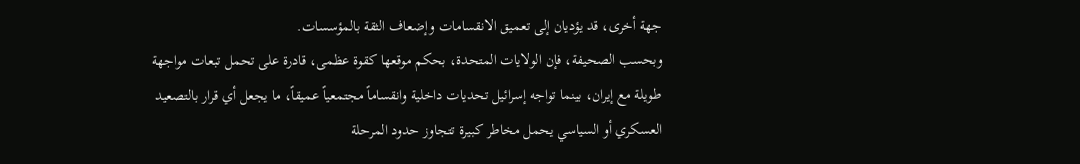جهة أخرى، قد يؤديان إلى تعميق الانقسامات وإضعاف الثقة بالمؤسسات.
وبحسب الصحيفة، فإن الولايات المتحدة، بحكم موقعها كقوة عظمى، قادرة على تحمل تبعات مواجهة طويلة مع إيران، بينما تواجه إسرائيل تحديات داخلية وانقساماً مجتمعياً عميقاً، ما يجعل أي قرار بالتصعيد العسكري أو السياسي يحمل مخاطر كبيرة تتجاوز حدود المرحلة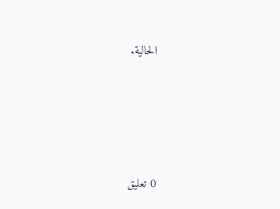الحالية.





0 تعليق